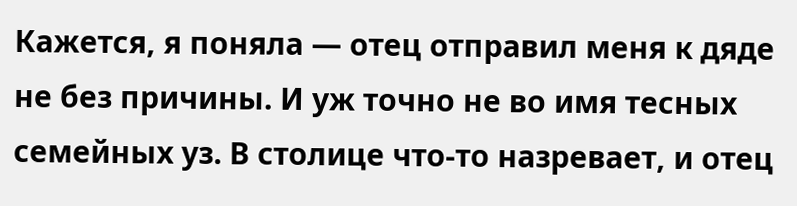Кажется, я поняла — отец отправил меня к дяде не без причины. И уж точно не во имя тесных семейных уз. В столице что-то назревает, и отец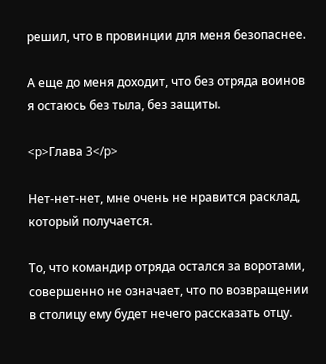решил, что в провинции для меня безопаснее.

А еще до меня доходит, что без отряда воинов я остаюсь без тыла, без защиты.

<p>Глава 3</p>

Нет-нет-нет, мне очень не нравится расклад, который получается.

То, что командир отряда остался за воротами, совершенно не означает, что по возвращении в столицу ему будет нечего рассказать отцу.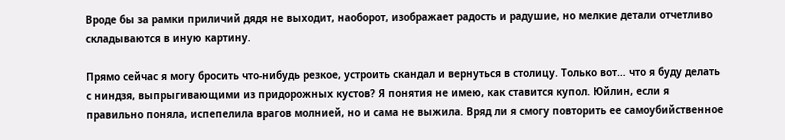Вроде бы за рамки приличий дядя не выходит, наоборот, изображает радость и радушие, но мелкие детали отчетливо складываются в иную картину.

Прямо сейчас я могу бросить что-нибудь резкое, устроить скандал и вернуться в столицу. Только вот… что я буду делать с ниндзя, выпрыгивающими из придорожных кустов? Я понятия не имею, как ставится купол. Юйлин, если я правильно поняла, испепелила врагов молнией, но и сама не выжила. Вряд ли я смогу повторить ее самоубийственное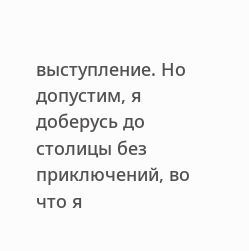выступление. Но допустим, я доберусь до столицы без приключений, во что я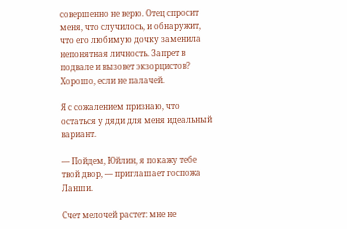совершенно не верю. Отец спросит меня, что случилось, и обнаружит, что его любимую дочку заменила непонятная личность. Запрет в подвале и вызовет экзорцистов? Хорошо, если не палачей.

Я с сожалением признаю, что остаться у дяди для меня идеальный вариант.

— Пойдем, Юйлин, я покажу тебе твой двор, — приглашает госпожа Ланши.

Счет мелочей растет: мне не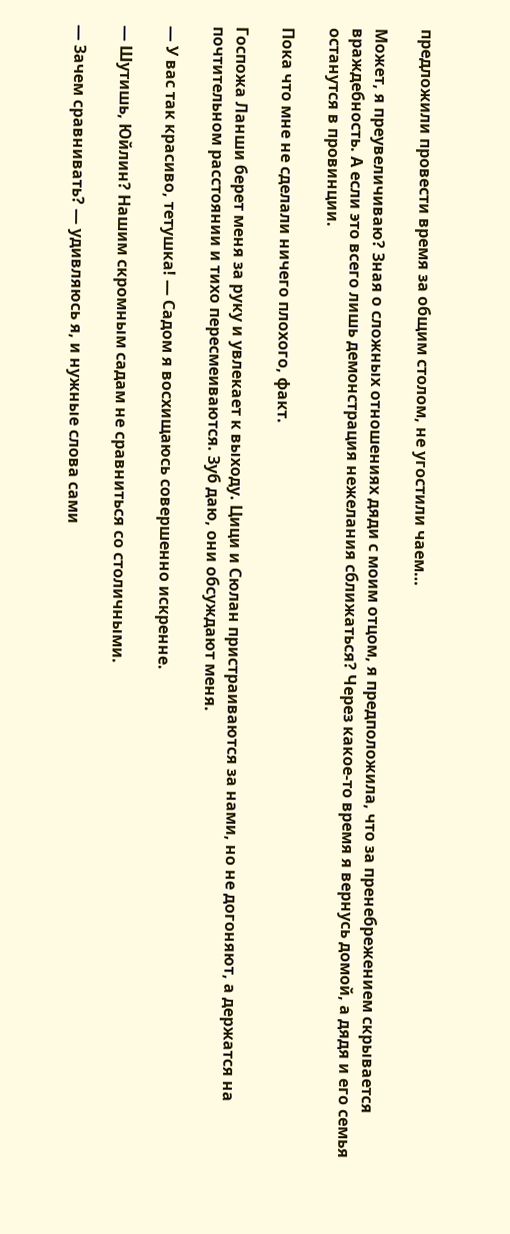предложили провести время за общим столом, не угостили чаем…

Может, я преувеличиваю? Зная о сложных отношениях дяди с моим отцом, я предположила, что за пренебрежением скрывается враждебность. А если это всего лишь демонстрация нежелания сближаться? Через какое-то время я вернусь домой, а дядя и его семья останутся в провинции.

Пока что мне не сделали ничего плохого, факт.

Госпожа Ланши берет меня за руку и увлекает к выходу. Цици и Сюлан пристраиваются за нами, но не догоняют, а держатся на почтительном расстоянии и тихо пересмеиваются. Зуб даю, они обсуждают меня.

— У вас так красиво, тетушка! — Садом я восхищаюсь совершенно искренне.

— Шутишь, Юйлин? Нашим скромным садам не сравниться со столичными.

— Зачем сравнивать? — удивляюсь я, и нужные слова сами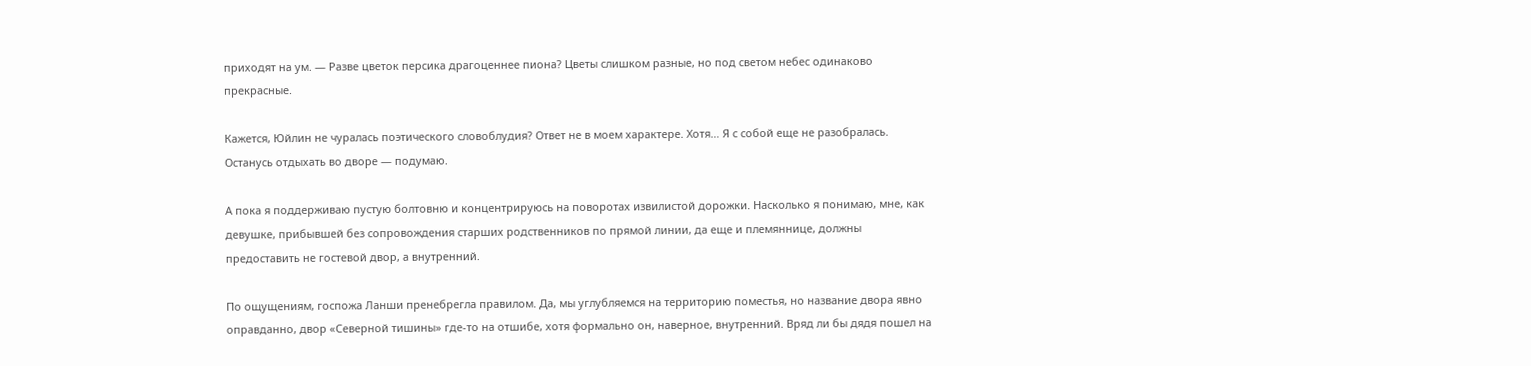приходят на ум. — Разве цветок персика драгоценнее пиона? Цветы слишком разные, но под светом небес одинаково прекрасные.

Кажется, Юйлин не чуралась поэтического словоблудия? Ответ не в моем характере. Хотя… Я с собой еще не разобралась. Останусь отдыхать во дворе — подумаю.

А пока я поддерживаю пустую болтовню и концентрируюсь на поворотах извилистой дорожки. Насколько я понимаю, мне, как девушке, прибывшей без сопровождения старших родственников по прямой линии, да еще и племяннице, должны предоставить не гостевой двор, а внутренний.

По ощущениям, госпожа Ланши пренебрегла правилом. Да, мы углубляемся на территорию поместья, но название двора явно оправданно, двор «Северной тишины» где-то на отшибе, хотя формально он, наверное, внутренний. Вряд ли бы дядя пошел на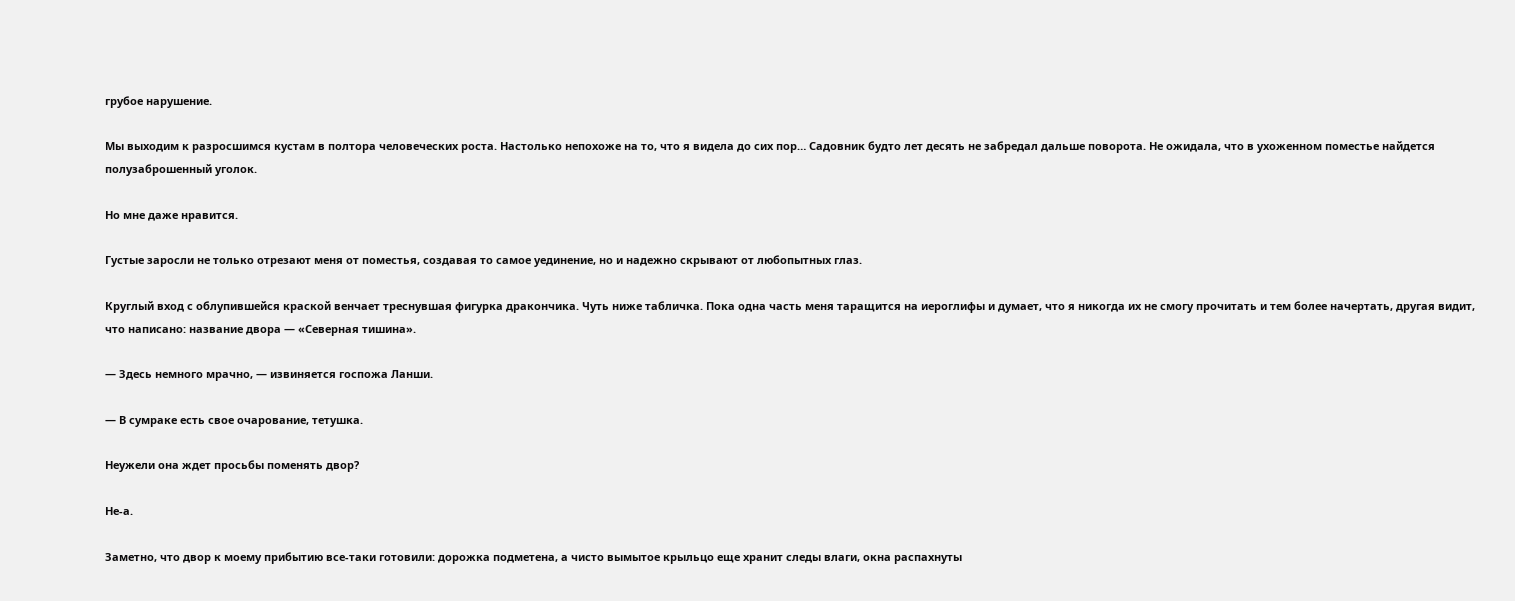грубое нарушение.

Мы выходим к разросшимся кустам в полтора человеческих роста. Настолько непохоже на то, что я видела до сих пор… Садовник будто лет десять не забредал дальше поворота. Не ожидала, что в ухоженном поместье найдется полузаброшенный уголок.

Но мне даже нравится.

Густые заросли не только отрезают меня от поместья, создавая то самое уединение, но и надежно скрывают от любопытных глаз.

Круглый вход с облупившейся краской венчает треснувшая фигурка дракончика. Чуть ниже табличка. Пока одна часть меня таращится на иероглифы и думает, что я никогда их не смогу прочитать и тем более начертать, другая видит, что написано: название двора — «Северная тишина».

— Здесь немного мрачно, — извиняется госпожа Ланши.

— В сумраке есть свое очарование, тетушка.

Неужели она ждет просьбы поменять двор?

Не-а.

Заметно, что двор к моему прибытию все-таки готовили: дорожка подметена, а чисто вымытое крыльцо еще хранит следы влаги, окна распахнуты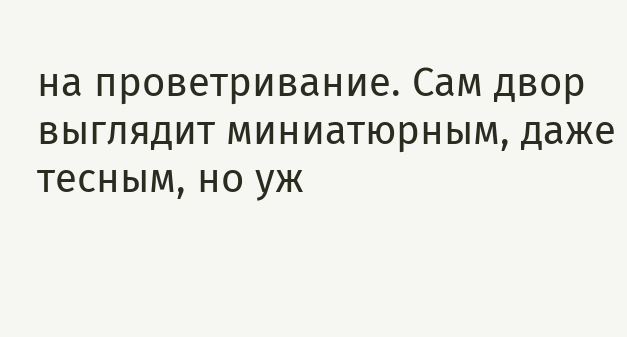на проветривание. Сам двор выглядит миниатюрным, даже тесным, но уж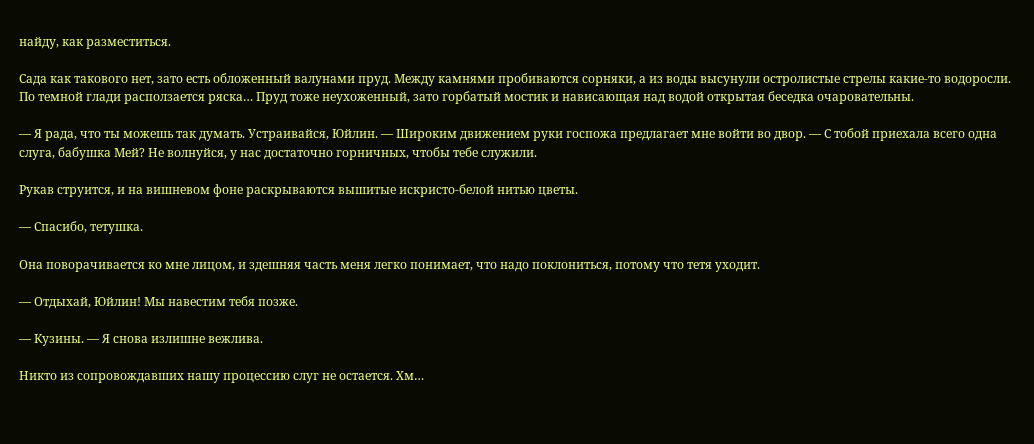найду, как разместиться.

Сада как такового нет, зато есть обложенный валунами пруд. Между камнями пробиваются сорняки, а из воды высунули остролистые стрелы какие-то водоросли. По темной глади расползается ряска… Пруд тоже неухоженный, зато горбатый мостик и нависающая над водой открытая беседка очаровательны.

— Я рада, что ты можешь так думать. Устраивайся, Юйлин. — Широким движением руки госпожа предлагает мне войти во двор. — С тобой приехала всего одна слуга, бабушка Мей? Не волнуйся, у нас достаточно горничных, чтобы тебе служили.

Рукав струится, и на вишневом фоне раскрываются вышитые искристо-белой нитью цветы.

— Спасибо, тетушка.

Она поворачивается ко мне лицом, и здешняя часть меня легко понимает, что надо поклониться, потому что тетя уходит.

— Отдыхай, Юйлин! Мы навестим тебя позже.

— Кузины. — Я снова излишне вежлива.

Никто из сопровождавших нашу процессию слуг не остается. Хм…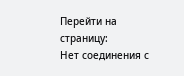Перейти на страницу:
Нет соединения с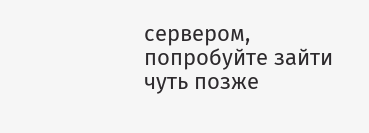сервером, попробуйте зайти чуть позже